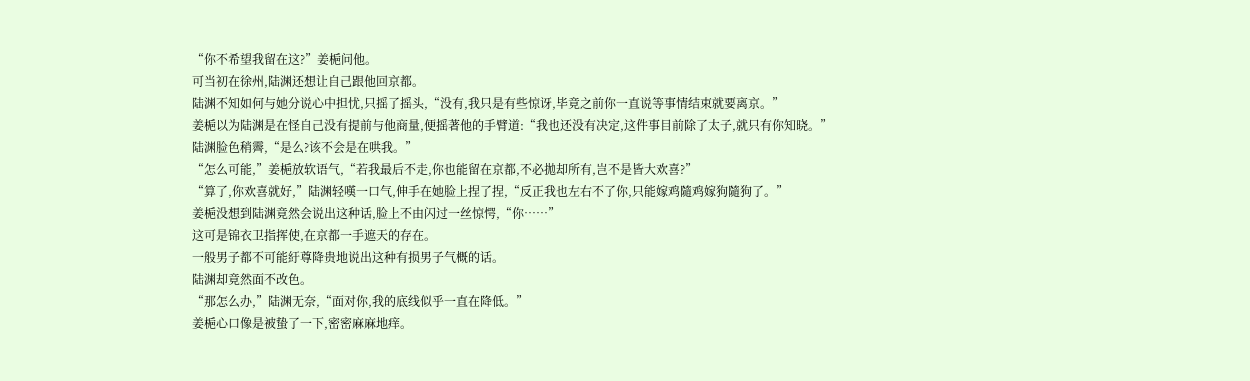“你不希望我留在这?”姜梔问他。
可当初在徐州,陆渊还想让自己跟他回京都。
陆渊不知如何与她分说心中担忧,只摇了摇头,“没有,我只是有些惊讶,毕竟之前你一直说等事情结束就要离京。”
姜梔以为陆渊是在怪自己没有提前与他商量,便摇著他的手臂道:“我也还没有决定,这件事目前除了太子,就只有你知晓。”
陆渊脸色稍霽,“是么?该不会是在哄我。”
“怎么可能,”姜梔放软语气,“若我最后不走,你也能留在京都,不必拋却所有,岂不是皆大欢喜?”
“算了,你欢喜就好,”陆渊轻嘆一口气,伸手在她脸上捏了捏,“反正我也左右不了你,只能嫁鸡隨鸡嫁狗隨狗了。”
姜梔没想到陆渊竟然会说出这种话,脸上不由闪过一丝惊愕,“你……”
这可是锦衣卫指挥使,在京都一手遮天的存在。
一般男子都不可能紆尊降贵地说出这种有损男子气概的话。
陆渊却竟然面不改色。
“那怎么办,”陆渊无奈,“面对你,我的底线似乎一直在降低。”
姜梔心口像是被蛰了一下,密密麻麻地痒。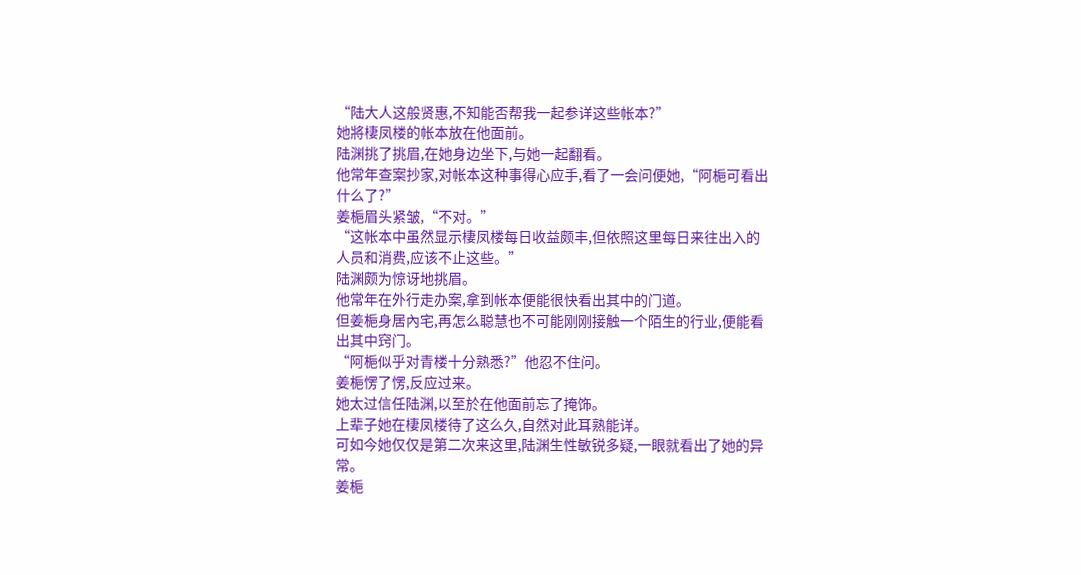“陆大人这般贤惠,不知能否帮我一起参详这些帐本?”
她將棲凤楼的帐本放在他面前。
陆渊挑了挑眉,在她身边坐下,与她一起翻看。
他常年查案抄家,对帐本这种事得心应手,看了一会问便她,“阿梔可看出什么了?”
姜梔眉头紧皱,“不对。”
“这帐本中虽然显示棲凤楼每日收益颇丰,但依照这里每日来往出入的人员和消费,应该不止这些。”
陆渊颇为惊讶地挑眉。
他常年在外行走办案,拿到帐本便能很快看出其中的门道。
但姜梔身居內宅,再怎么聪慧也不可能刚刚接触一个陌生的行业,便能看出其中窍门。
“阿梔似乎对青楼十分熟悉?”他忍不住问。
姜梔愣了愣,反应过来。
她太过信任陆渊,以至於在他面前忘了掩饰。
上辈子她在棲凤楼待了这么久,自然对此耳熟能详。
可如今她仅仅是第二次来这里,陆渊生性敏锐多疑,一眼就看出了她的异常。
姜梔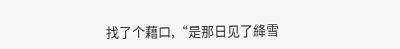找了个藉口,“是那日见了絳雪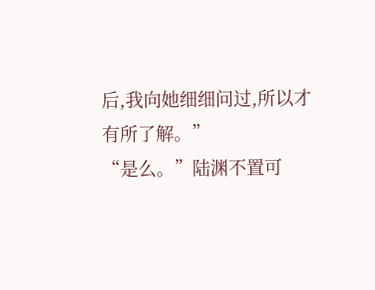后,我向她细细问过,所以才有所了解。”
“是么。”陆渊不置可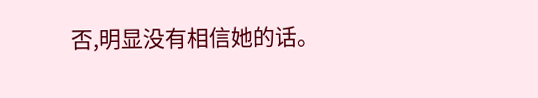否,明显没有相信她的话。